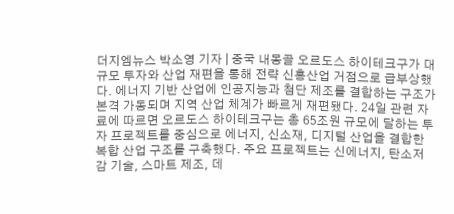더지엠뉴스 박소영 기자 | 중국 내몽골 오르도스 하이테크구가 대규모 투자와 산업 재편을 통해 전략 신흥산업 거점으로 급부상했다. 에너지 기반 산업에 인공지능과 첨단 제조를 결합하는 구조가 본격 가동되며 지역 산업 체계가 빠르게 재편됐다. 24일 관련 자료에 따르면 오르도스 하이테크구는 총 65조원 규모에 달하는 투자 프로젝트를 중심으로 에너지, 신소재, 디지털 산업을 결합한 복합 산업 구조를 구축했다. 주요 프로젝트는 신에너지, 탄소저감 기술, 스마트 제조, 데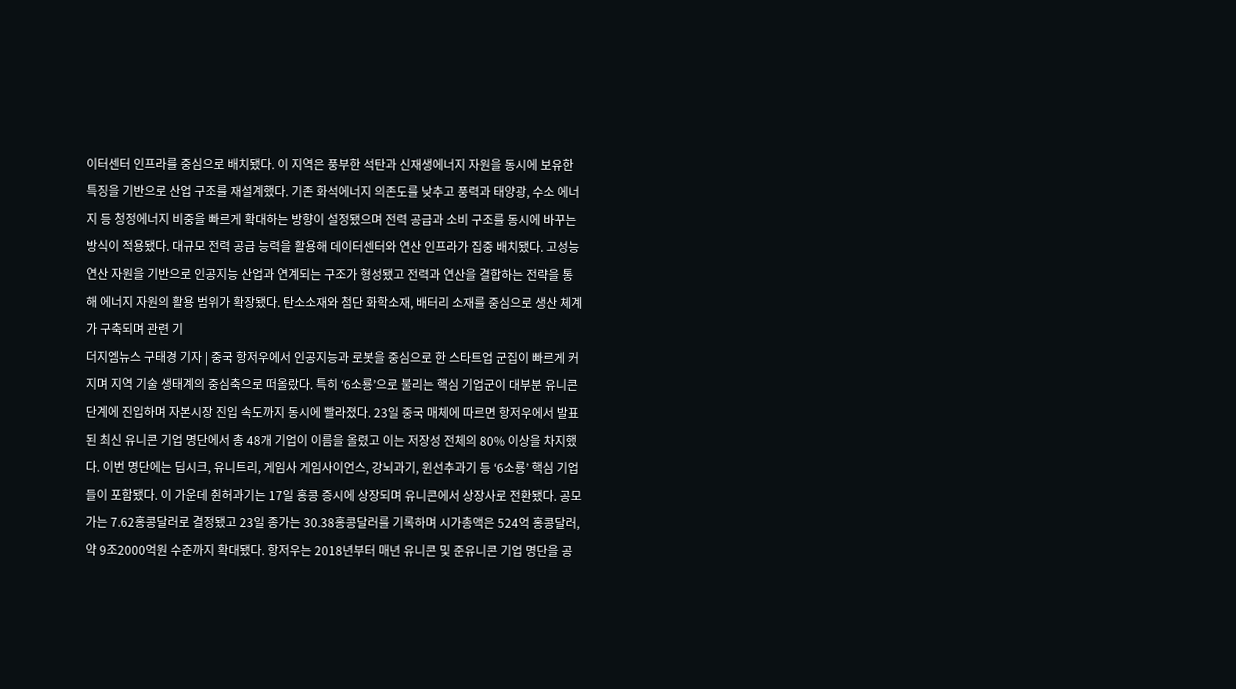이터센터 인프라를 중심으로 배치됐다. 이 지역은 풍부한 석탄과 신재생에너지 자원을 동시에 보유한 특징을 기반으로 산업 구조를 재설계했다. 기존 화석에너지 의존도를 낮추고 풍력과 태양광, 수소 에너지 등 청정에너지 비중을 빠르게 확대하는 방향이 설정됐으며 전력 공급과 소비 구조를 동시에 바꾸는 방식이 적용됐다. 대규모 전력 공급 능력을 활용해 데이터센터와 연산 인프라가 집중 배치됐다. 고성능 연산 자원을 기반으로 인공지능 산업과 연계되는 구조가 형성됐고 전력과 연산을 결합하는 전략을 통해 에너지 자원의 활용 범위가 확장됐다. 탄소소재와 첨단 화학소재, 배터리 소재를 중심으로 생산 체계가 구축되며 관련 기
더지엠뉴스 구태경 기자 | 중국 항저우에서 인공지능과 로봇을 중심으로 한 스타트업 군집이 빠르게 커지며 지역 기술 생태계의 중심축으로 떠올랐다. 특히 ‘6소룡’으로 불리는 핵심 기업군이 대부분 유니콘 단계에 진입하며 자본시장 진입 속도까지 동시에 빨라졌다. 23일 중국 매체에 따르면 항저우에서 발표된 최신 유니콘 기업 명단에서 총 48개 기업이 이름을 올렸고 이는 저장성 전체의 80% 이상을 차지했다. 이번 명단에는 딥시크, 유니트리, 게임사 게임사이언스, 강뇌과기, 윈선추과기 등 ‘6소룡’ 핵심 기업들이 포함됐다. 이 가운데 췬허과기는 17일 홍콩 증시에 상장되며 유니콘에서 상장사로 전환됐다. 공모가는 7.62홍콩달러로 결정됐고 23일 종가는 30.38홍콩달러를 기록하며 시가총액은 524억 홍콩달러, 약 9조2000억원 수준까지 확대됐다. 항저우는 2018년부터 매년 유니콘 및 준유니콘 기업 명단을 공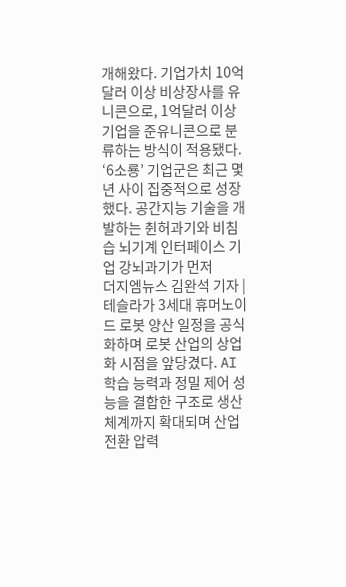개해왔다. 기업가치 10억달러 이상 비상장사를 유니콘으로, 1억달러 이상 기업을 준유니콘으로 분류하는 방식이 적용됐다. ‘6소룡’ 기업군은 최근 몇 년 사이 집중적으로 성장했다. 공간지능 기술을 개발하는 췬허과기와 비침습 뇌기계 인터페이스 기업 강뇌과기가 먼저
더지엠뉴스 김완석 기자 | 테슬라가 3세대 휴머노이드 로봇 양산 일정을 공식화하며 로봇 산업의 상업화 시점을 앞당겼다. AI 학습 능력과 정밀 제어 성능을 결합한 구조로 생산 체계까지 확대되며 산업 전환 압력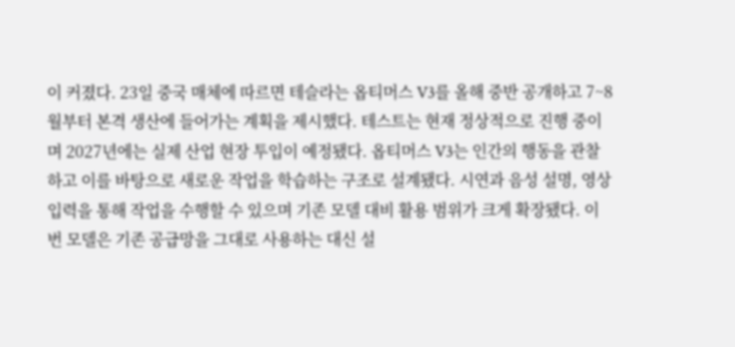이 커졌다. 23일 중국 매체에 따르면 테슬라는 옵티머스 V3를 올해 중반 공개하고 7~8월부터 본격 생산에 들어가는 계획을 제시했다. 테스트는 현재 정상적으로 진행 중이며 2027년에는 실제 산업 현장 투입이 예정됐다. 옵티머스 V3는 인간의 행동을 관찰하고 이를 바탕으로 새로운 작업을 학습하는 구조로 설계됐다. 시연과 음성 설명, 영상 입력을 통해 작업을 수행할 수 있으며 기존 모델 대비 활용 범위가 크게 확장됐다. 이번 모델은 기존 공급망을 그대로 사용하는 대신 설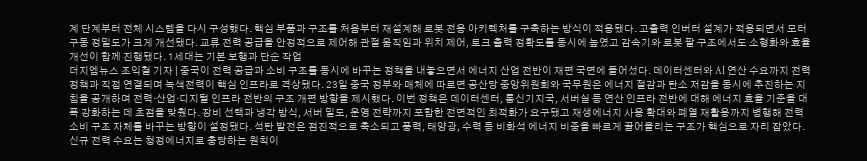계 단계부터 전체 시스템을 다시 구성했다. 핵심 부품과 구조를 처음부터 재설계해 로봇 전용 아키텍처를 구축하는 방식이 적용됐다. 고출력 인버터 설계가 적용되면서 모터 구동 정밀도가 크게 개선됐다. 교류 전력 공급을 안정적으로 제어해 관절 움직임과 위치 제어, 토크 출력 정확도를 동시에 높였고 감속기와 로봇 팔 구조에서도 소형화와 효율 개선이 함께 진행됐다. 1세대는 기본 보행과 단순 작업
더지엠뉴스 조익철 기자 | 중국이 전력 공급과 소비 구조를 동시에 바꾸는 정책을 내놓으면서 에너지 산업 전반이 재편 국면에 들어섰다. 데이터센터와 AI 연산 수요까지 전력 정책과 직접 연결되며 녹색전력이 핵심 인프라로 격상됐다. 23일 중국 정부와 매체에 따르면 공산당 중앙위원회와 국무원은 에너지 절감과 탄소 저감을 동시에 추진하는 지침을 공개하며 전력·산업·디지털 인프라 전반의 구조 개편 방향을 제시했다. 이번 정책은 데이터센터, 통신기지국, 서버실 등 연산 인프라 전반에 대해 에너지 효율 기준을 대폭 강화하는 데 초점을 맞췄다. 장비 선택과 냉각 방식, 서버 밀도, 운영 전략까지 포함한 전면적인 최적화가 요구됐고 재생에너지 사용 확대와 폐열 재활용까지 병행해 전력 소비 구조 자체를 바꾸는 방향이 설정됐다. 석탄 발전은 점진적으로 축소되고 풍력, 태양광, 수력 등 비화석 에너지 비중을 빠르게 끌어올리는 구조가 핵심으로 자리 잡았다. 신규 전력 수요는 청정에너지로 충당하는 원칙이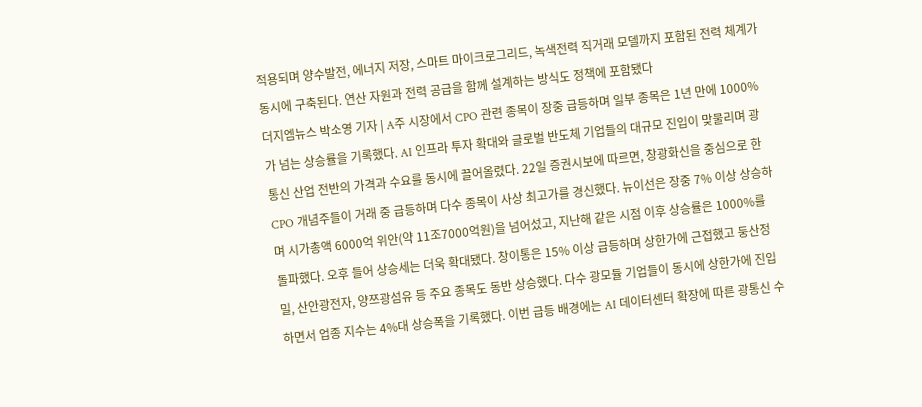적용되며 양수발전, 에너지 저장, 스마트 마이크로그리드, 녹색전력 직거래 모델까지 포함된 전력 체계가 동시에 구축된다. 연산 자원과 전력 공급을 함께 설계하는 방식도 정책에 포함됐다
더지엠뉴스 박소영 기자 | A주 시장에서 CPO 관련 종목이 장중 급등하며 일부 종목은 1년 만에 1000%가 넘는 상승률을 기록했다. AI 인프라 투자 확대와 글로벌 반도체 기업들의 대규모 진입이 맞물리며 광통신 산업 전반의 가격과 수요를 동시에 끌어올렸다. 22일 증권시보에 따르면, 창광화신을 중심으로 한 CPO 개념주들이 거래 중 급등하며 다수 종목이 사상 최고가를 경신했다. 뉴이선은 장중 7% 이상 상승하며 시가총액 6000억 위안(약 11조7000억원)을 넘어섰고, 지난해 같은 시점 이후 상승률은 1000%를 돌파했다. 오후 들어 상승세는 더욱 확대됐다. 창이통은 15% 이상 급등하며 상한가에 근접했고 둥산정밀, 산안광전자, 양쯔광섬유 등 주요 종목도 동반 상승했다. 다수 광모듈 기업들이 동시에 상한가에 진입하면서 업종 지수는 4%대 상승폭을 기록했다. 이번 급등 배경에는 AI 데이터센터 확장에 따른 광통신 수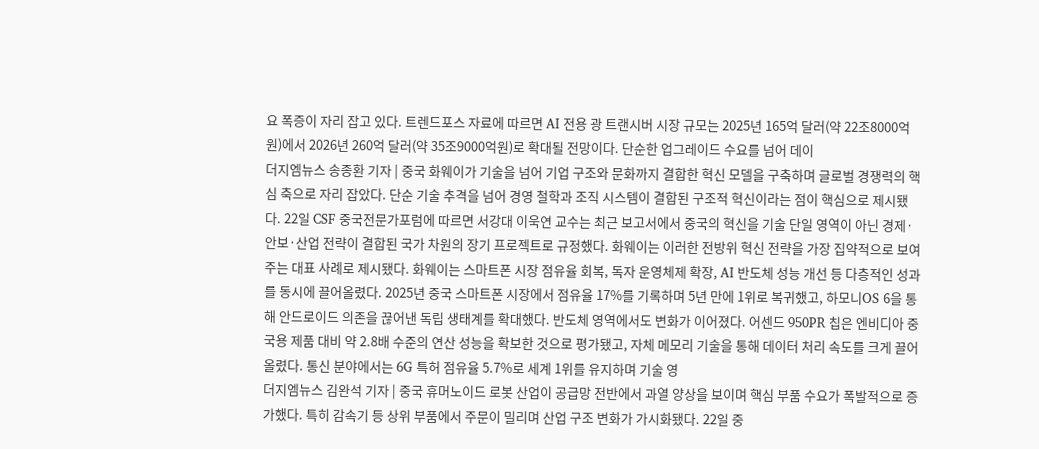요 폭증이 자리 잡고 있다. 트렌드포스 자료에 따르면 AI 전용 광 트랜시버 시장 규모는 2025년 165억 달러(약 22조8000억원)에서 2026년 260억 달러(약 35조9000억원)로 확대될 전망이다. 단순한 업그레이드 수요를 넘어 데이
더지엠뉴스 송종환 기자 | 중국 화웨이가 기술을 넘어 기업 구조와 문화까지 결합한 혁신 모델을 구축하며 글로벌 경쟁력의 핵심 축으로 자리 잡았다. 단순 기술 추격을 넘어 경영 철학과 조직 시스템이 결합된 구조적 혁신이라는 점이 핵심으로 제시됐다. 22일 CSF 중국전문가포럼에 따르면 서강대 이욱연 교수는 최근 보고서에서 중국의 혁신을 기술 단일 영역이 아닌 경제·안보·산업 전략이 결합된 국가 차원의 장기 프로젝트로 규정했다. 화웨이는 이러한 전방위 혁신 전략을 가장 집약적으로 보여주는 대표 사례로 제시됐다. 화웨이는 스마트폰 시장 점유율 회복, 독자 운영체제 확장, AI 반도체 성능 개선 등 다층적인 성과를 동시에 끌어올렸다. 2025년 중국 스마트폰 시장에서 점유율 17%를 기록하며 5년 만에 1위로 복귀했고, 하모니OS 6을 통해 안드로이드 의존을 끊어낸 독립 생태계를 확대했다. 반도체 영역에서도 변화가 이어졌다. 어센드 950PR 칩은 엔비디아 중국용 제품 대비 약 2.8배 수준의 연산 성능을 확보한 것으로 평가됐고, 자체 메모리 기술을 통해 데이터 처리 속도를 크게 끌어올렸다. 통신 분야에서는 6G 특허 점유율 5.7%로 세계 1위를 유지하며 기술 영
더지엠뉴스 김완석 기자 | 중국 휴머노이드 로봇 산업이 공급망 전반에서 과열 양상을 보이며 핵심 부품 수요가 폭발적으로 증가했다. 특히 감속기 등 상위 부품에서 주문이 밀리며 산업 구조 변화가 가시화됐다. 22일 중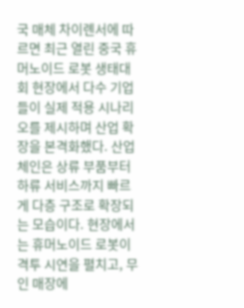국 매체 차이롄서에 따르면 최근 열린 중국 휴머노이드 로봇 생태대회 현장에서 다수 기업들이 실제 적용 시나리오를 제시하며 산업 확장을 본격화했다. 산업 체인은 상류 부품부터 하류 서비스까지 빠르게 다층 구조로 확장되는 모습이다. 현장에서는 휴머노이드 로봇이 격투 시연을 펼치고, 무인 매장에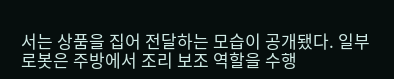서는 상품을 집어 전달하는 모습이 공개됐다. 일부 로봇은 주방에서 조리 보조 역할을 수행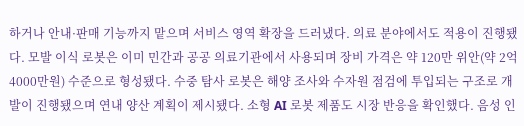하거나 안내·판매 기능까지 맡으며 서비스 영역 확장을 드러냈다. 의료 분야에서도 적용이 진행됐다. 모발 이식 로봇은 이미 민간과 공공 의료기관에서 사용되며 장비 가격은 약 120만 위안(약 2억4000만원) 수준으로 형성됐다. 수중 탐사 로봇은 해양 조사와 수자원 점검에 투입되는 구조로 개발이 진행됐으며 연내 양산 계획이 제시됐다. 소형 AI 로봇 제품도 시장 반응을 확인했다. 음성 인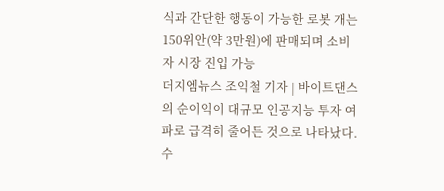식과 간단한 행동이 가능한 로봇 개는 150위안(약 3만원)에 판매되며 소비자 시장 진입 가능
더지엠뉴스 조익철 기자 | 바이트댄스의 순이익이 대규모 인공지능 투자 여파로 급격히 줄어든 것으로 나타났다. 수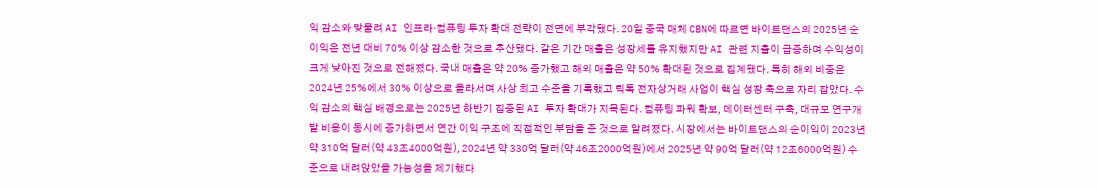익 감소와 맞물려 AI 인프라·컴퓨팅 투자 확대 전략이 전면에 부각됐다. 20일 중국 매체 CBN에 따르면 바이트댄스의 2025년 순이익은 전년 대비 70% 이상 감소한 것으로 추산됐다. 같은 기간 매출은 성장세를 유지했지만 AI 관련 지출이 급증하며 수익성이 크게 낮아진 것으로 전해졌다. 국내 매출은 약 20% 증가했고 해외 매출은 약 50% 확대된 것으로 집계됐다. 특히 해외 비중은 2024년 25%에서 30% 이상으로 올라서며 사상 최고 수준을 기록했고 틱톡 전자상거래 사업이 핵심 성장 축으로 자리 잡았다. 수익 감소의 핵심 배경으로는 2025년 하반기 집중된 AI 투자 확대가 지목된다. 컴퓨팅 파워 확보, 데이터센터 구축, 대규모 연구개발 비용이 동시에 증가하면서 연간 이익 구조에 직접적인 부담을 준 것으로 알려졌다. 시장에서는 바이트댄스의 순이익이 2023년 약 310억 달러(약 43조4000억원), 2024년 약 330억 달러(약 46조2000억원)에서 2025년 약 90억 달러(약 12조6000억원) 수준으로 내려앉았을 가능성을 제기했다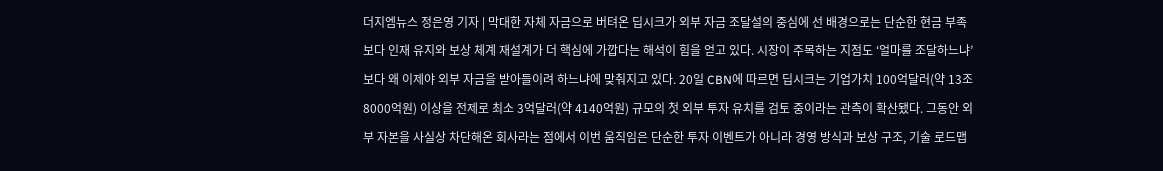더지엠뉴스 정은영 기자 | 막대한 자체 자금으로 버텨온 딥시크가 외부 자금 조달설의 중심에 선 배경으로는 단순한 현금 부족보다 인재 유지와 보상 체계 재설계가 더 핵심에 가깝다는 해석이 힘을 얻고 있다. 시장이 주목하는 지점도 ‘얼마를 조달하느냐’보다 왜 이제야 외부 자금을 받아들이려 하느냐에 맞춰지고 있다. 20일 CBN에 따르면 딥시크는 기업가치 100억달러(약 13조8000억원) 이상을 전제로 최소 3억달러(약 4140억원) 규모의 첫 외부 투자 유치를 검토 중이라는 관측이 확산됐다. 그동안 외부 자본을 사실상 차단해온 회사라는 점에서 이번 움직임은 단순한 투자 이벤트가 아니라 경영 방식과 보상 구조, 기술 로드맵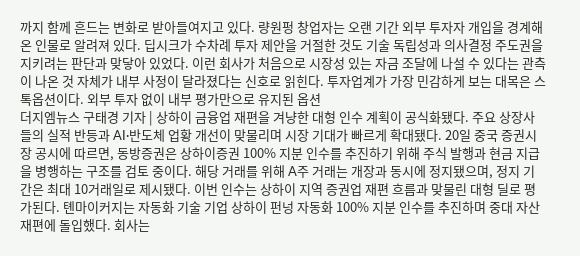까지 함께 흔드는 변화로 받아들여지고 있다. 량원펑 창업자는 오랜 기간 외부 투자자 개입을 경계해온 인물로 알려져 있다. 딥시크가 수차례 투자 제안을 거절한 것도 기술 독립성과 의사결정 주도권을 지키려는 판단과 맞닿아 있었다. 이런 회사가 처음으로 시장성 있는 자금 조달에 나설 수 있다는 관측이 나온 것 자체가 내부 사정이 달라졌다는 신호로 읽힌다. 투자업계가 가장 민감하게 보는 대목은 스톡옵션이다. 외부 투자 없이 내부 평가만으로 유지된 옵션
더지엠뉴스 구태경 기자 | 상하이 금융업 재편을 겨냥한 대형 인수 계획이 공식화됐다. 주요 상장사들의 실적 반등과 AI·반도체 업황 개선이 맞물리며 시장 기대가 빠르게 확대됐다. 20일 중국 증권시장 공시에 따르면, 동방증권은 상하이증권 100% 지분 인수를 추진하기 위해 주식 발행과 현금 지급을 병행하는 구조를 검토 중이다. 해당 거래를 위해 A주 거래는 개장과 동시에 정지됐으며, 정지 기간은 최대 10거래일로 제시됐다. 이번 인수는 상하이 지역 증권업 재편 흐름과 맞물린 대형 딜로 평가된다. 톈마이커지는 자동화 기술 기업 상하이 펀넝 자동화 100% 지분 인수를 추진하며 중대 자산 재편에 돌입했다. 회사는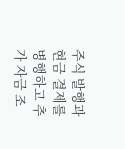주식 발행과 현금 결제를 병행하고 추가 자금 조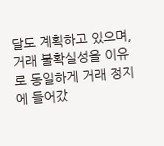달도 계획하고 있으며, 거래 불확실성을 이유로 동일하게 거래 정지에 들어갔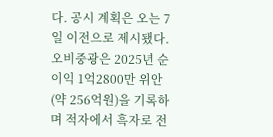다. 공시 계획은 오는 7일 이전으로 제시됐다. 오비중광은 2025년 순이익 1억2800만 위안(약 256억원)을 기록하며 적자에서 흑자로 전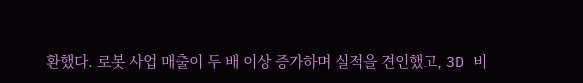환했다. 로봇 사업 매출이 두 배 이상 증가하며 실적을 견인했고, 3D 비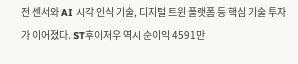전 센서와 AI 시각 인식 기술, 디지털 트윈 플랫폼 등 핵심 기술 투자가 이어졌다. ST후이저우 역시 순이익 4591만